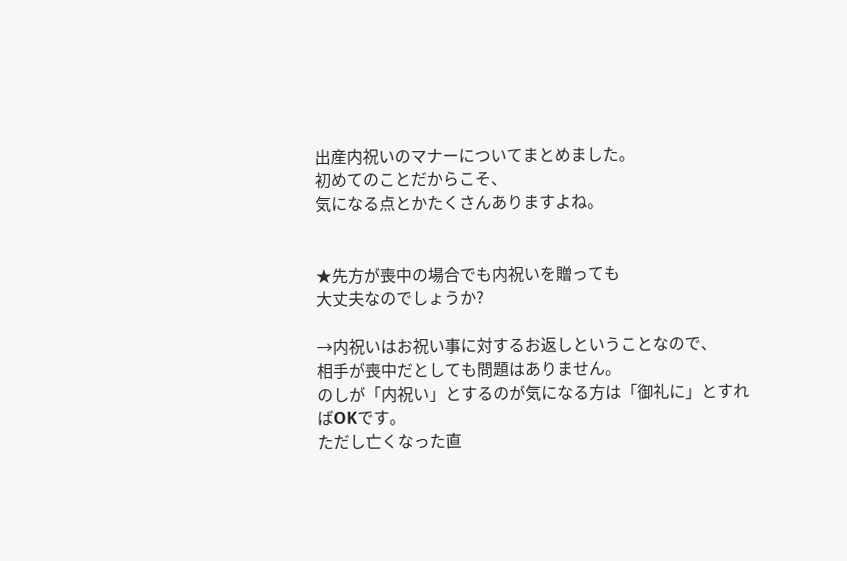出産内祝いのマナーについてまとめました。
初めてのことだからこそ、
気になる点とかたくさんありますよね。


★先方が喪中の場合でも内祝いを贈っても
大丈夫なのでしょうか?

→内祝いはお祝い事に対するお返しということなので、
相手が喪中だとしても問題はありません。
のしが「内祝い」とするのが気になる方は「御礼に」とすればOKです。
ただし亡くなった直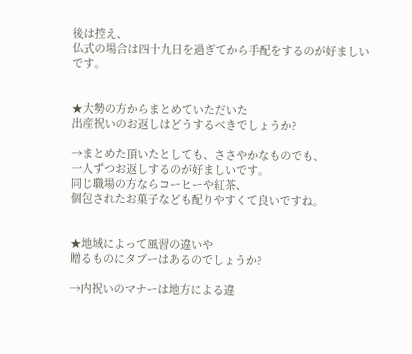後は控え、
仏式の場合は四十九日を過ぎてから手配をするのが好ましいです。


★大勢の方からまとめていただいた
出産祝いのお返しはどうするべきでしょうか?

→まとめた頂いたとしても、ささやかなものでも、
一人ずつお返しするのが好ましいです。
同じ職場の方ならコーヒーや紅茶、
個包されたお菓子なども配りやすくて良いですね。


★地域によって風習の違いや
贈るものにタブーはあるのでしょうか?

→内祝いのマナーは地方による違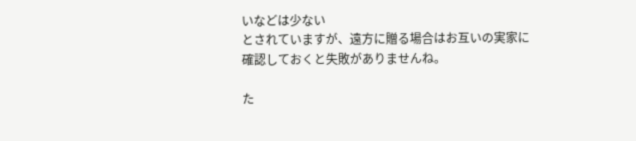いなどは少ない
とされていますが、遠方に贈る場合はお互いの実家に
確認しておくと失敗がありませんね。

た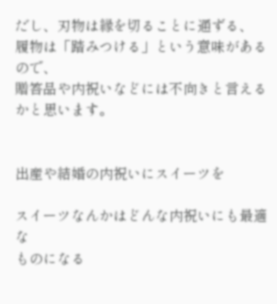だし、刃物は縁を切ることに通ずる、
履物は「踏みつける」という意味があるので、
贈答品や内祝いなどには不向きと言えるかと思います。


出産や結婚の内祝いにスイーツを

スイーツなんかはどんな内祝いにも最適な
ものになる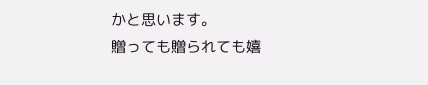かと思います。
贈っても贈られても嬉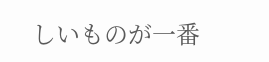しいものが一番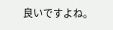良いですよね。